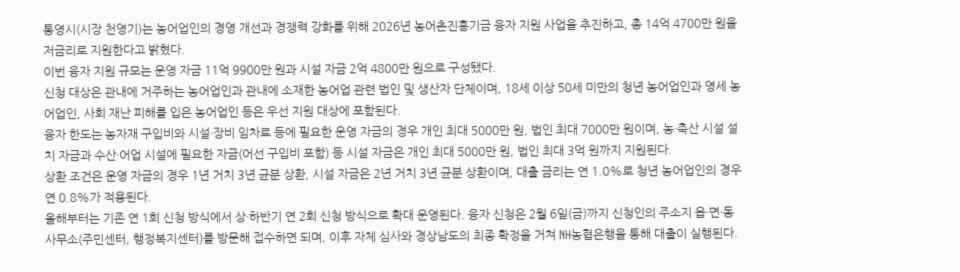통영시(시장 천영기)는 농어업인의 경영 개선과 경쟁력 강화를 위해 2026년 농어촌진흥기금 융자 지원 사업을 추진하고, 총 14억 4700만 원을 저금리로 지원한다고 밝혔다.
이번 융자 지원 규모는 운영 자금 11억 9900만 원과 시설 자금 2억 4800만 원으로 구성됐다.
신청 대상은 관내에 거주하는 농어업인과 관내에 소재한 농어업 관련 법인 및 생산자 단체이며, 18세 이상 50세 미만의 청년 농어업인과 영세 농어업인, 사회 재난 피해를 입은 농어업인 등은 우선 지원 대상에 포함된다.
융자 한도는 농자재 구입비와 시설·장비 임차료 등에 필요한 운영 자금의 경우 개인 최대 5000만 원, 법인 최대 7000만 원이며, 농·축산 시설 설치 자금과 수산·어업 시설에 필요한 자금(어선 구입비 포함) 등 시설 자금은 개인 최대 5000만 원, 법인 최대 3억 원까지 지원된다.
상환 조건은 운영 자금의 경우 1년 거치 3년 균분 상환, 시설 자금은 2년 거치 3년 균분 상환이며, 대출 금리는 연 1.0%로 청년 농어업인의 경우 연 0.8%가 적용된다.
올해부터는 기존 연 1회 신청 방식에서 상·하반기 연 2회 신청 방식으로 확대 운영된다. 융자 신청은 2월 6일(금)까지 신청인의 주소지 읍·면·동 사무소(주민센터, 행정복지센터)를 방문해 접수하면 되며, 이후 자체 심사와 경상남도의 최종 확정을 거쳐 NH농협은행을 통해 대출이 실행된다.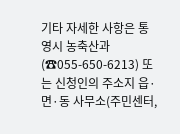기타 자세한 사항은 통영시 농축산과(☎055-650-6213) 또는 신청인의 주소지 읍·면·동 사무소(주민센터,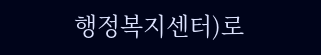행정복지센터)로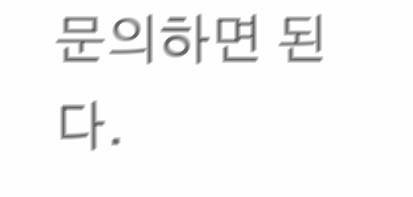문의하면 된다.